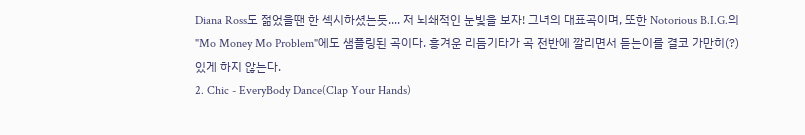Diana Ross도 젊었을땐 한 섹시하셨는듯.... 저 뇌쇄적인 눈빛을 보자! 그녀의 대표곡이며, 또한 Notorious B.I.G.의 "Mo Money Mo Problem"에도 샘플링된 곡이다. 흥겨운 리듬기타가 곡 전반에 깔리면서 듣는이를 결코 가만히(?)있게 하지 않는다.
2. Chic - EveryBody Dance(Clap Your Hands)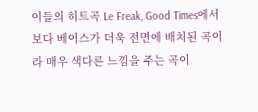이들의 히트곡 Le Freak, Good Times에서 보다 베이스가 더욱 전면에 배치된 곡이라 매우 색다른 느낌을 주는 곡이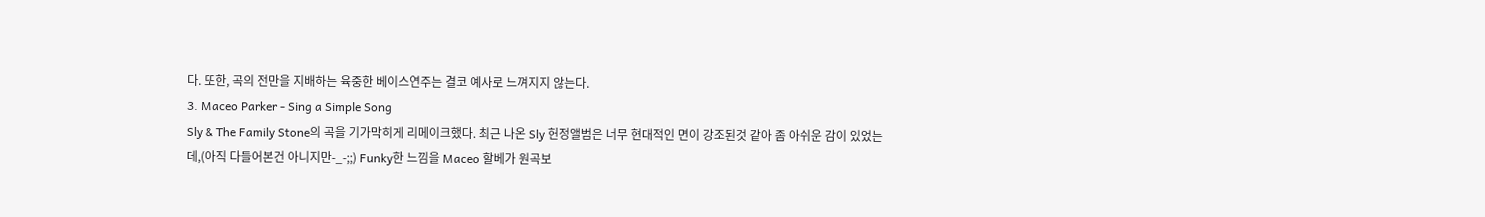다. 또한, 곡의 전만을 지배하는 육중한 베이스연주는 결코 예사로 느껴지지 않는다.
3. Maceo Parker - Sing a Simple Song
Sly & The Family Stone의 곡을 기가막히게 리메이크했다. 최근 나온 Sly 헌정앨범은 너무 현대적인 면이 강조된것 같아 좀 아쉬운 감이 있었는데,(아직 다들어본건 아니지만-_-;;) Funky한 느낌을 Maceo 할베가 원곡보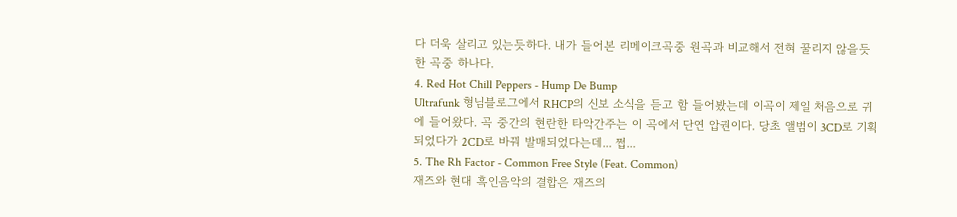다 더욱 살리고 있는듯하다. 내가 들어본 리메이크곡중 원곡과 비교해서 전혀 꿀리지 않을듯한 곡중 하나다.
4. Red Hot Chill Peppers - Hump De Bump
Ultrafunk 형님블로그에서 RHCP의 신보 소식을 듣고 함 들어봤는데 이곡이 제일 처음으로 귀에 들어왔다. 곡 중간의 현란한 타악간주는 이 곡에서 단연 압권이다. 당초 앨범이 3CD로 기획되었다가 2CD로 바꿔 발매되었다는데... 쩝...
5. The Rh Factor - Common Free Style (Feat. Common)
재즈와 현대 흑인음악의 결합은 재즈의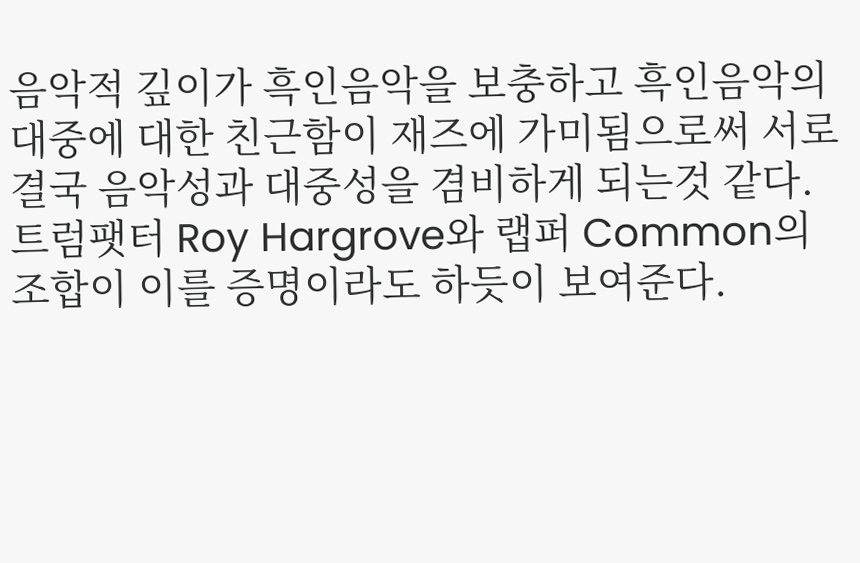음악적 깊이가 흑인음악을 보충하고 흑인음악의 대중에 대한 친근함이 재즈에 가미됨으로써 서로 결국 음악성과 대중성을 겸비하게 되는것 같다. 트럼팻터 Roy Hargrove와 랩퍼 Common의 조합이 이를 증명이라도 하듯이 보여준다.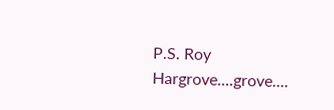P.S. Roy Hargrove....grove....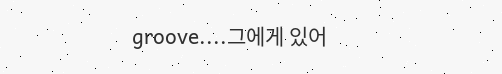groove....그에게 있어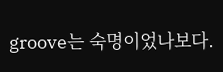groove는 숙명이었나보다.